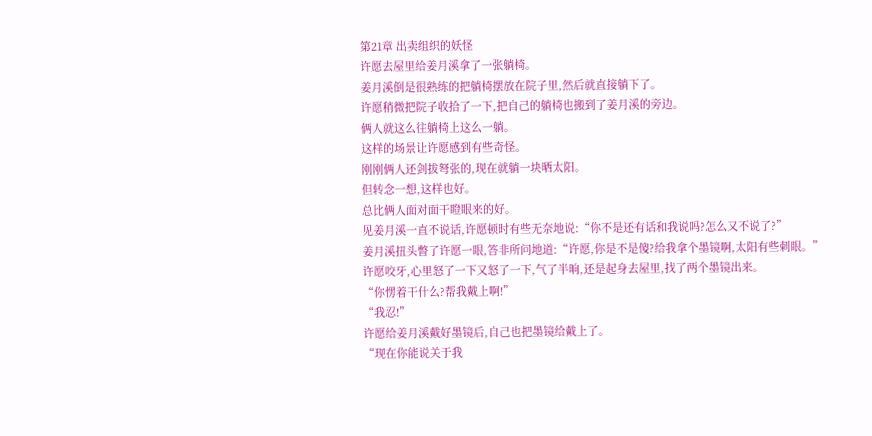第21章 出卖组织的妖怪
许愿去屋里给姜月溪拿了一张躺椅。
姜月溪倒是很熟练的把躺椅摆放在院子里,然后就直接躺下了。
许愿稍微把院子收拾了一下,把自己的躺椅也搬到了姜月溪的旁边。
俩人就这么往躺椅上这么一躺。
这样的场景让许愿感到有些奇怪。
刚刚俩人还剑拔弩张的,现在就躺一块晒太阳。
但转念一想,这样也好。
总比俩人面对面干瞪眼来的好。
见姜月溪一直不说话,许愿顿时有些无奈地说:“你不是还有话和我说吗?怎么又不说了?”
姜月溪扭头瞥了许愿一眼,答非所问地道:“许愿,你是不是傻?给我拿个墨镜啊,太阳有些刺眼。”
许愿咬牙,心里怒了一下又怒了一下,气了半晌,还是起身去屋里,找了两个墨镜出来。
“你愣着干什么?帮我戴上啊!”
“我忍!”
许愿给姜月溪戴好墨镜后,自己也把墨镜给戴上了。
“现在你能说关于我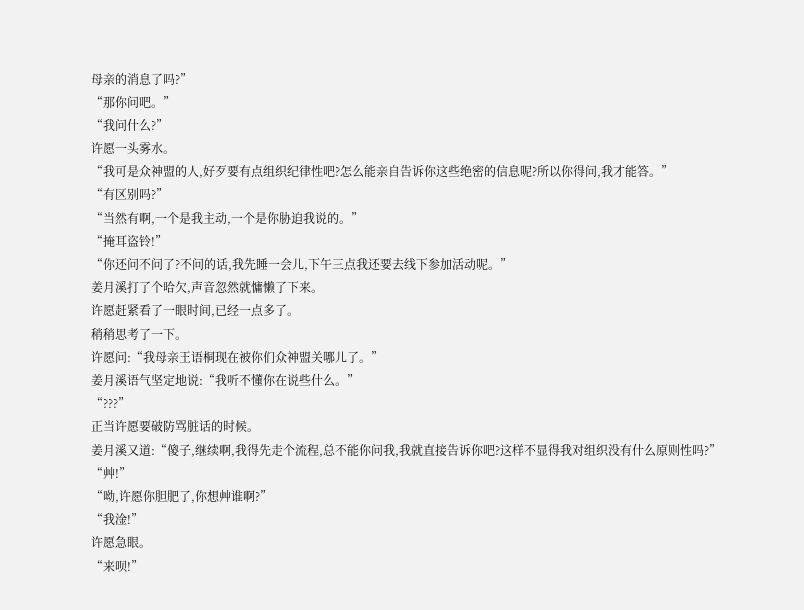母亲的消息了吗?”
“那你问吧。”
“我问什么?”
许愿一头雾水。
“我可是众神盟的人,好歹要有点组织纪律性吧?怎么能亲自告诉你这些绝密的信息呢?所以你得问,我才能答。”
“有区别吗?”
“当然有啊,一个是我主动,一个是你胁迫我说的。”
“掩耳盗铃!”
“你还问不问了?不问的话,我先睡一会儿,下午三点我还要去线下参加活动呢。”
姜月溪打了个哈欠,声音忽然就慵懒了下来。
许愿赶紧看了一眼时间,已经一点多了。
稍稍思考了一下。
许愿问:“我母亲王语桐现在被你们众神盟关哪儿了。”
姜月溪语气坚定地说:“我听不懂你在说些什么。”
“???”
正当许愿要破防骂脏话的时候。
姜月溪又道:“傻子,继续啊,我得先走个流程,总不能你问我,我就直接告诉你吧?这样不显得我对组织没有什么原则性吗?”
“艸!”
“呦,许愿你胆肥了,你想艸谁啊?”
“我淦!”
许愿急眼。
“来呗!”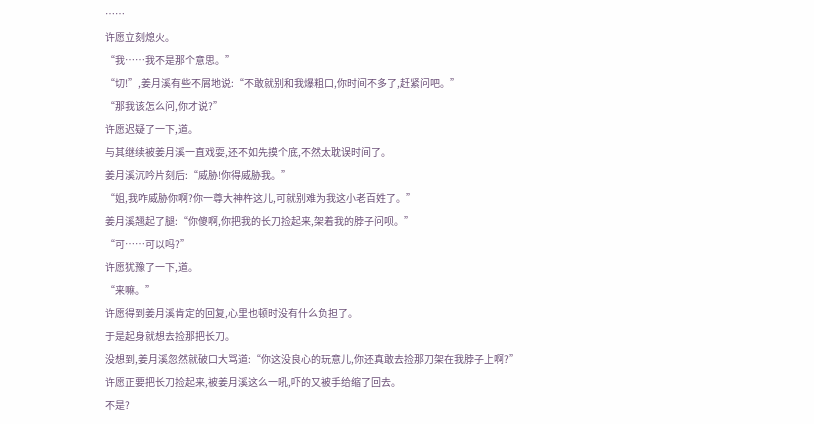……
许愿立刻熄火。
“我……我不是那个意思。”
“切!”,姜月溪有些不屑地说:“不敢就别和我爆粗口,你时间不多了,赶紧问吧。”
“那我该怎么问,你才说?”
许愿迟疑了一下,道。
与其继续被姜月溪一直戏耍,还不如先摸个底,不然太耽误时间了。
姜月溪沉吟片刻后:“威胁!你得威胁我。”
“姐,我咋威胁你啊?你一尊大神杵这儿,可就别难为我这小老百姓了。”
姜月溪翘起了腿:“你傻啊,你把我的长刀捡起来,架着我的脖子问呗。”
“可……可以吗?”
许愿犹豫了一下,道。
“来嘛。”
许愿得到姜月溪肯定的回复,心里也顿时没有什么负担了。
于是起身就想去捡那把长刀。
没想到,姜月溪忽然就破口大骂道:“你这没良心的玩意儿,你还真敢去捡那刀架在我脖子上啊?”
许愿正要把长刀捡起来,被姜月溪这么一吼,吓的又被手给缩了回去。
不是?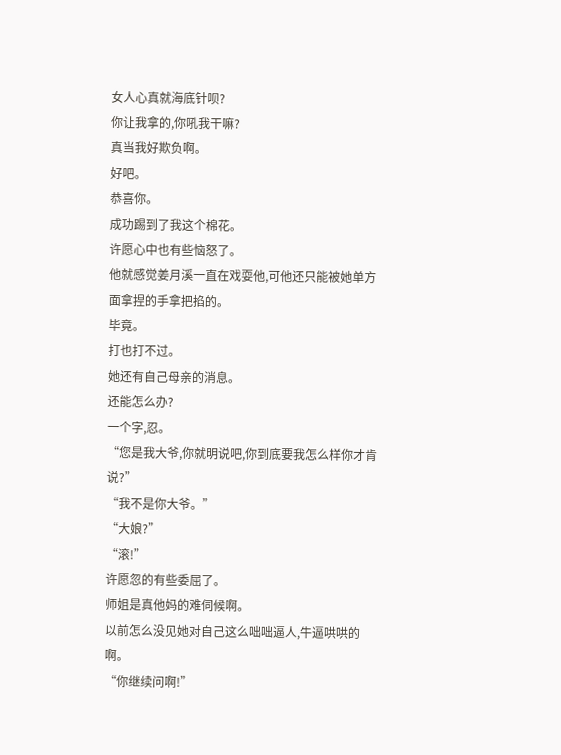女人心真就海底针呗?
你让我拿的,你吼我干嘛?
真当我好欺负啊。
好吧。
恭喜你。
成功踢到了我这个棉花。
许愿心中也有些恼怒了。
他就感觉姜月溪一直在戏耍他,可他还只能被她单方面拿捏的手拿把掐的。
毕竟。
打也打不过。
她还有自己母亲的消息。
还能怎么办?
一个字,忍。
“您是我大爷,你就明说吧,你到底要我怎么样你才肯说?”
“我不是你大爷。”
“大娘?”
“滚!”
许愿忽的有些委屈了。
师姐是真他妈的难伺候啊。
以前怎么没见她对自己这么咄咄逼人,牛逼哄哄的啊。
“你继续问啊!”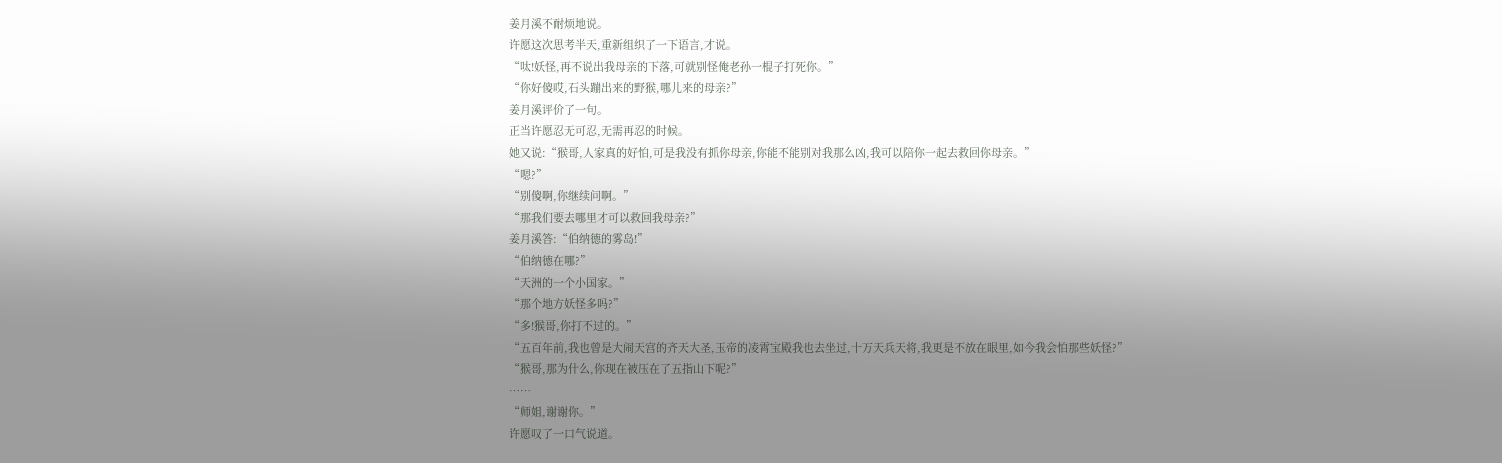姜月溪不耐烦地说。
许愿这次思考半天,重新组织了一下语言,才说。
“呔!妖怪,再不说出我母亲的下落,可就别怪俺老孙一棍子打死你。”
“你好傻哎,石头蹦出来的野猴,哪儿来的母亲?”
姜月溪评价了一句。
正当许愿忍无可忍,无需再忍的时候。
她又说:“猴哥,人家真的好怕,可是我没有抓你母亲,你能不能别对我那么凶,我可以陪你一起去救回你母亲。”
“嗯?”
“别傻啊,你继续问啊。”
“那我们要去哪里才可以救回我母亲?”
姜月溪答:“伯纳德的雾岛!”
“伯纳德在哪?”
“天洲的一个小国家。”
“那个地方妖怪多吗?”
“多!猴哥,你打不过的。”
“五百年前,我也曾是大闹天宫的齐天大圣,玉帝的凌霄宝殿我也去坐过,十万天兵天将,我更是不放在眼里,如今我会怕那些妖怪?”
“猴哥,那为什么,你现在被压在了五指山下呢?”
……
“师姐,谢谢你。”
许愿叹了一口气说道。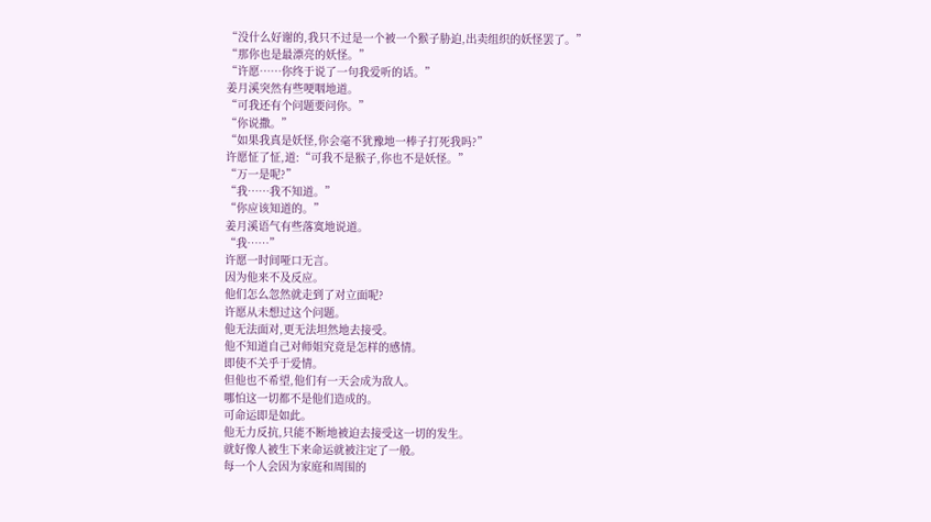“没什么好谢的,我只不过是一个被一个猴子胁迫,出卖组织的妖怪罢了。”
“那你也是最漂亮的妖怪。”
“许愿……你终于说了一句我爱听的话。”
姜月溪突然有些哽咽地道。
“可我还有个问题要问你。”
“你说撒。”
“如果我真是妖怪,你会毫不犹豫地一棒子打死我吗?”
许愿怔了怔,道:“可我不是猴子,你也不是妖怪。”
“万一是呢?”
“我……我不知道。”
“你应该知道的。”
姜月溪语气有些落寞地说道。
“我……”
许愿一时间哑口无言。
因为他来不及反应。
他们怎么忽然就走到了对立面呢?
许愿从未想过这个问题。
他无法面对,更无法坦然地去接受。
他不知道自己对师姐究竟是怎样的感情。
即使不关乎于爱情。
但他也不希望,他们有一天会成为敌人。
哪怕这一切都不是他们造成的。
可命运即是如此。
他无力反抗,只能不断地被迫去接受这一切的发生。
就好像人被生下来命运就被注定了一般。
每一个人会因为家庭和周围的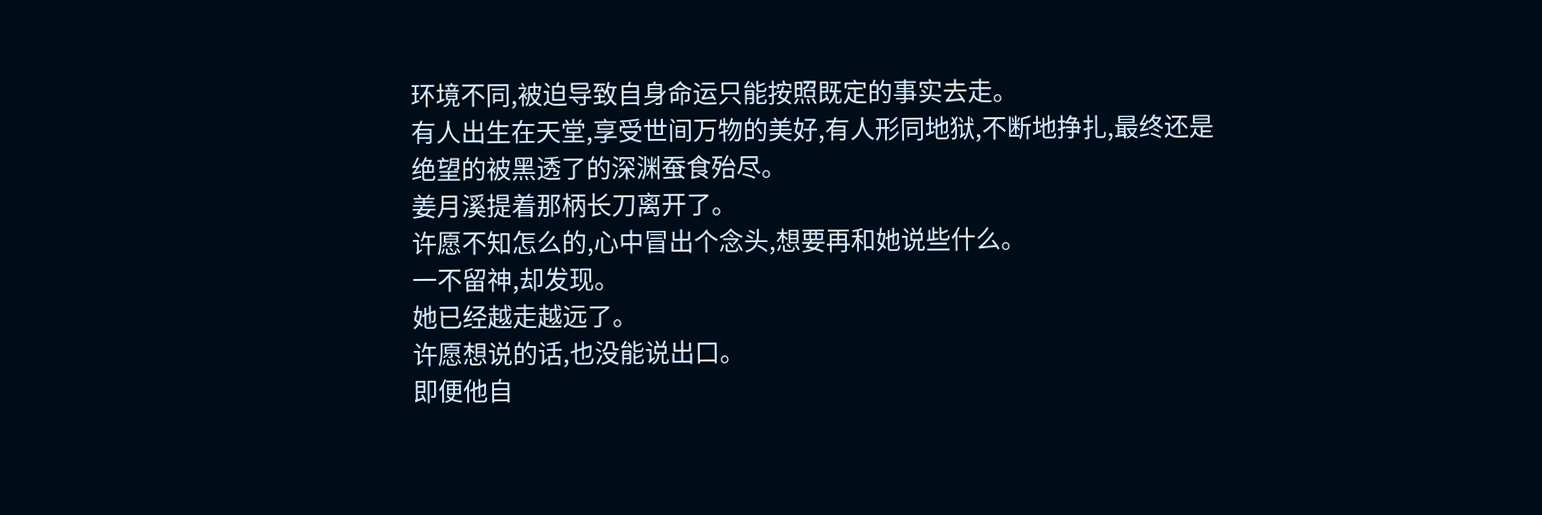环境不同,被迫导致自身命运只能按照既定的事实去走。
有人出生在天堂,享受世间万物的美好,有人形同地狱,不断地挣扎,最终还是绝望的被黑透了的深渊蚕食殆尽。
姜月溪提着那柄长刀离开了。
许愿不知怎么的,心中冒出个念头,想要再和她说些什么。
一不留神,却发现。
她已经越走越远了。
许愿想说的话,也没能说出口。
即便他自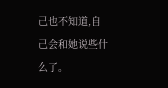己也不知道,自己会和她说些什么了。